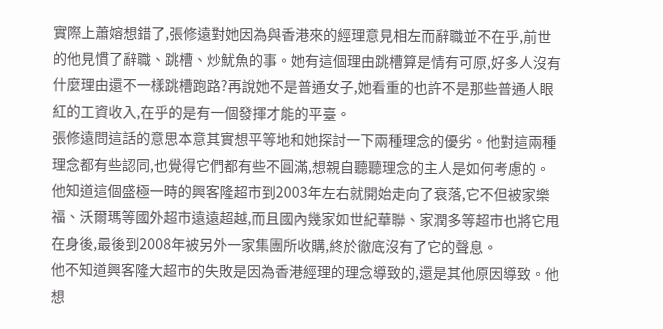實際上蕭嫆想錯了,張修遠對她因為與香港來的經理意見相左而辭職並不在乎,前世的他見慣了辭職、跳槽、炒魷魚的事。她有這個理由跳槽算是情有可原,好多人沒有什麼理由還不一樣跳槽跑路?再說她不是普通女子,她看重的也許不是那些普通人眼紅的工資收入,在乎的是有一個發揮才能的平臺。
張修遠問這話的意思本意其實想平等地和她探討一下兩種理念的優劣。他對這兩種理念都有些認同,也覺得它們都有些不圓滿,想親自聽聽理念的主人是如何考慮的。他知道這個盛極一時的興客隆超市到2003年左右就開始走向了衰落,它不但被家樂福、沃爾瑪等國外超市遠遠超越,而且國內幾家如世紀華聯、家潤多等超市也將它甩在身後,最後到2008年被另外一家集團所收購,終於徹底沒有了它的聲息。
他不知道興客隆大超市的失敗是因為香港經理的理念導致的,還是其他原因導致。他想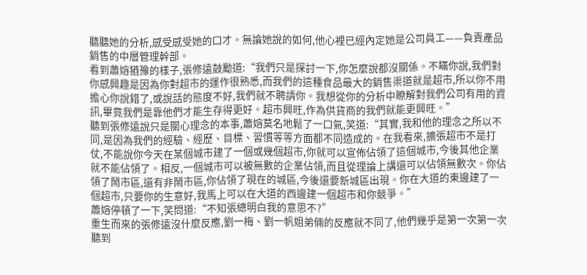聽聽她的分析,感受感受她的口才。無論她說的如何,他心裡已經內定她是公司員工——負責產品銷售的中層管理幹部。
看到蕭嫆猶豫的樣子,張修遠鼓勵道:“我們只是探討一下,你怎麼說都沒關係。不瞞你說,我們對你感興趣是因為你對超市的運作很熟悉,而我們的這種食品最大的銷售渠道就是超市,所以你不用擔心你說錯了,或說話的態度不好,我們就不聘請你。我想從你的分析中瞭解對我們公司有用的資訊,畢竟我們是靠他們才能生存得更好。超市興旺,作為供貨商的我們就能更興旺。”
聽到張修遠說只是關心理念的本事,蕭嫆莫名地鬆了一口氣,笑道:“其實,我和他的理念之所以不同,是因為我們的經驗、經歷、目標、習慣等等方面都不同造成的。在我看來,擴張超市不是打仗,不能說你今天在某個城市建了一個或幾個超市,你就可以宣佈佔領了這個城市,今後其他企業就不能佔領了。相反,一個城市可以被無數的企業佔領,而且從理論上講還可以佔領無數次。你佔領了鬧市區,還有非鬧市區,你佔領了現在的城區,今後還要新城區出現。你在大道的東邊建了一個超市,只要你的生意好,我馬上可以在大道的西邊建一個超市和你競爭。”
蕭嫆停頓了一下,笑問道:“不知張總明白我的意思不?”
重生而來的張修遠沒什麼反應,劉一梅、劉一帆姐弟倆的反應就不同了,他們幾乎是第一次第一次聽到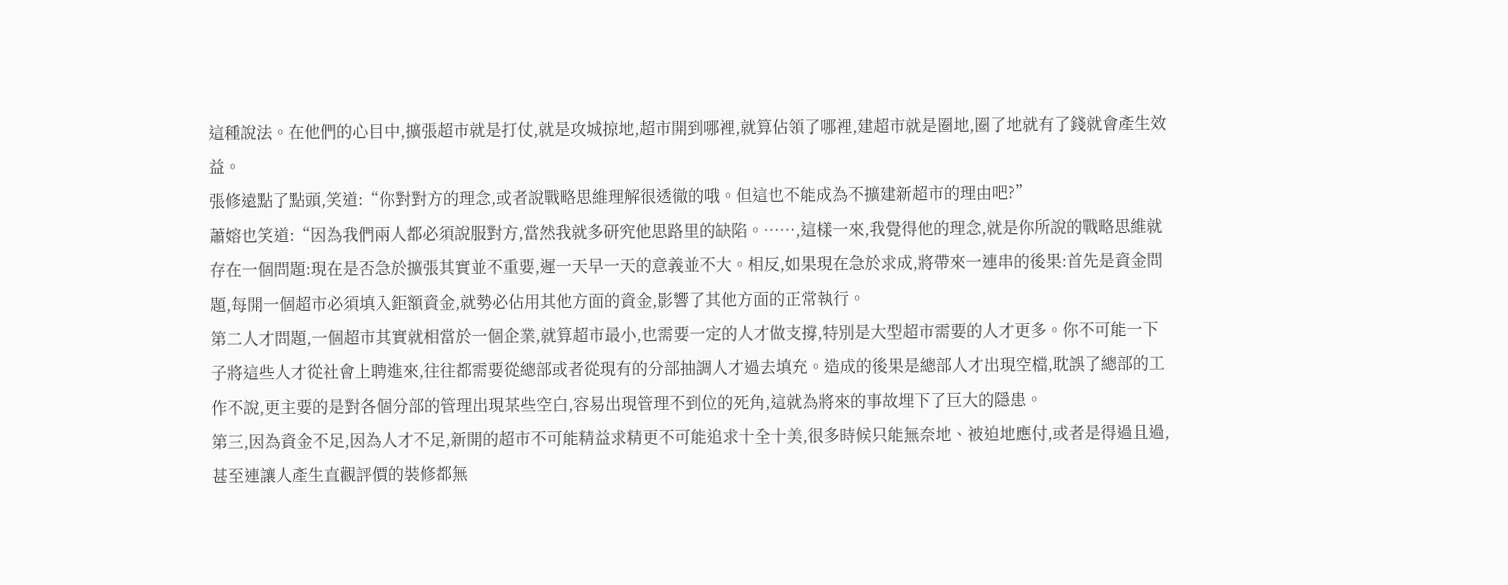這種說法。在他們的心目中,擴張超市就是打仗,就是攻城掠地,超市開到哪裡,就算佔領了哪裡,建超市就是圈地,圈了地就有了錢就會產生效益。
張修遠點了點頭,笑道:“你對對方的理念,或者說戰略思維理解很透徹的哦。但這也不能成為不擴建新超市的理由吧?”
蕭嫆也笑道:“因為我們兩人都必須說服對方,當然我就多研究他思路里的缺陷。……,這樣一來,我覺得他的理念,就是你所說的戰略思維就存在一個問題:現在是否急於擴張其實並不重要,遲一天早一天的意義並不大。相反,如果現在急於求成,將帶來一連串的後果:首先是資金問題,每開一個超市必須填入鉅額資金,就勢必佔用其他方面的資金,影響了其他方面的正常執行。
第二人才問題,一個超市其實就相當於一個企業,就算超市最小,也需要一定的人才做支撐,特別是大型超市需要的人才更多。你不可能一下子將這些人才從社會上聘進來,往往都需要從總部或者從現有的分部抽調人才過去填充。造成的後果是總部人才出現空檔,耽誤了總部的工作不說,更主要的是對各個分部的管理出現某些空白,容易出現管理不到位的死角,這就為將來的事故埋下了巨大的隱患。
第三,因為資金不足,因為人才不足,新開的超市不可能精益求精更不可能追求十全十美,很多時候只能無奈地、被迫地應付,或者是得過且過,甚至連讓人產生直觀評價的裝修都無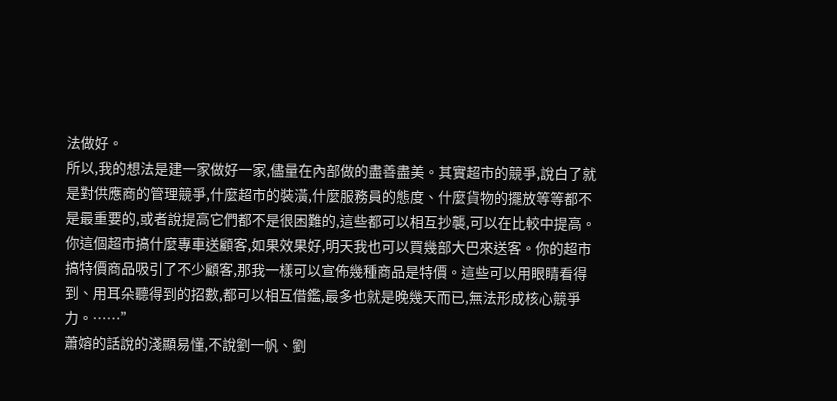法做好。
所以,我的想法是建一家做好一家,儘量在內部做的盡善盡美。其實超市的競爭,說白了就是對供應商的管理競爭,什麼超市的裝潢,什麼服務員的態度、什麼貨物的擺放等等都不是最重要的,或者說提高它們都不是很困難的,這些都可以相互抄襲,可以在比較中提高。你這個超市搞什麼專車送顧客,如果效果好,明天我也可以買幾部大巴來送客。你的超市搞特價商品吸引了不少顧客,那我一樣可以宣佈幾種商品是特價。這些可以用眼睛看得到、用耳朵聽得到的招數,都可以相互借鑑,最多也就是晚幾天而已,無法形成核心競爭力。……”
蕭嫆的話說的淺顯易懂,不說劉一帆、劉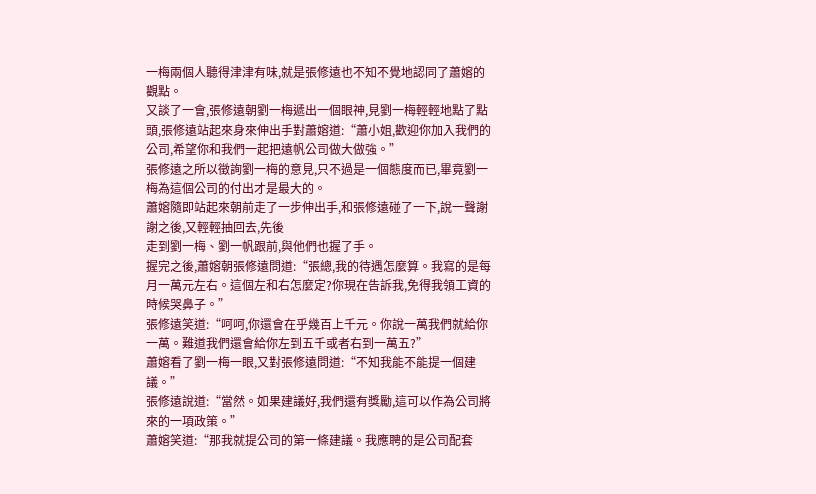一梅兩個人聽得津津有味,就是張修遠也不知不覺地認同了蕭嫆的觀點。
又談了一會,張修遠朝劉一梅遞出一個眼神,見劉一梅輕輕地點了點頭,張修遠站起來身來伸出手對蕭嫆道:“蕭小姐,歡迎你加入我們的公司,希望你和我們一起把遠帆公司做大做強。”
張修遠之所以徵詢劉一梅的意見,只不過是一個態度而已,畢竟劉一梅為這個公司的付出才是最大的。
蕭嫆隨即站起來朝前走了一步伸出手,和張修遠碰了一下,說一聲謝謝之後,又輕輕抽回去,先後
走到劉一梅、劉一帆跟前,與他們也握了手。
握完之後,蕭嫆朝張修遠問道:“張總,我的待遇怎麼算。我寫的是每月一萬元左右。這個左和右怎麼定?你現在告訴我,免得我領工資的時候哭鼻子。”
張修遠笑道:“呵呵,你還會在乎幾百上千元。你說一萬我們就給你一萬。難道我們還會給你左到五千或者右到一萬五?”
蕭嫆看了劉一梅一眼,又對張修遠問道:“不知我能不能提一個建議。”
張修遠說道:“當然。如果建議好,我們還有獎勵,這可以作為公司將來的一項政策。”
蕭嫆笑道:“那我就提公司的第一條建議。我應聘的是公司配套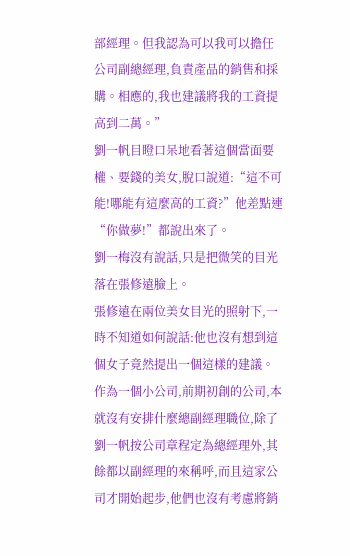部經理。但我認為可以我可以擔任公司副總經理,負責產品的銷售和採購。相應的,我也建議將我的工資提高到二萬。”
劉一帆目瞪口呆地看著這個當面要權、要錢的美女,脫口說道:“這不可能!哪能有這麼高的工資?”他差點連“你做夢!”都說出來了。
劉一梅沒有說話,只是把微笑的目光落在張修遠臉上。
張修遠在兩位美女目光的照射下,一時不知道如何說話:他也沒有想到這個女子竟然提出一個這樣的建議。作為一個小公司,前期初創的公司,本就沒有安排什麼總副經理職位,除了劉一帆按公司章程定為總經理外,其餘都以副經理的來稱呼,而且這家公司才開始起步,他們也沒有考慮將銷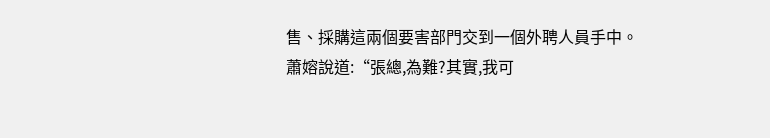售、採購這兩個要害部門交到一個外聘人員手中。
蕭嫆說道:“張總,為難?其實,我可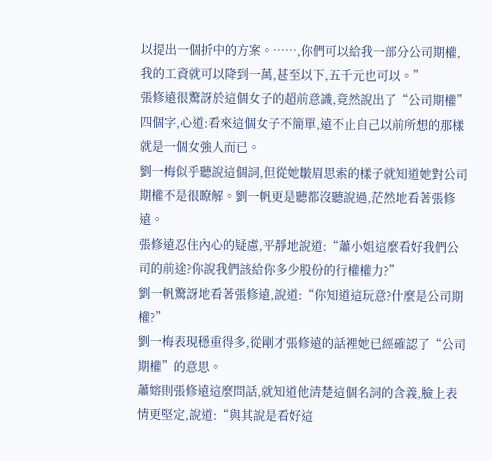以提出一個折中的方案。……,你們可以給我一部分公司期權,我的工資就可以降到一萬,甚至以下,五千元也可以。”
張修遠很驚訝於這個女子的超前意識,竟然說出了“公司期權”四個字,心道:看來這個女子不簡單,遠不止自己以前所想的那樣就是一個女強人而已。
劉一梅似乎聽說這個詞,但從她皺眉思索的樣子就知道她對公司期權不是很瞭解。劉一帆更是聽都沒聽說過,茫然地看著張修遠。
張修遠忍住內心的疑慮,平靜地說道:“蕭小姐這麼看好我們公司的前途?你說我們該給你多少股份的行權權力?”
劉一帆驚訝地看著張修遠,說道:“你知道這玩意?什麼是公司期權?”
劉一梅表現穩重得多,從剛才張修遠的話裡她已經確認了“公司期權”的意思。
蕭嫆則張修遠這麼問話,就知道他清楚這個名詞的含義,臉上表情更堅定,說道:“與其說是看好這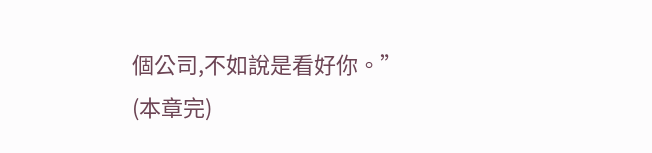個公司,不如說是看好你。”
(本章完)